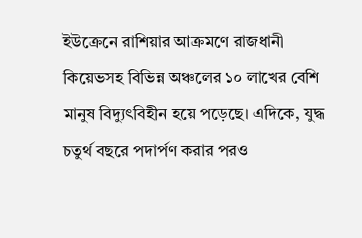ইউক্রেনে রাশিয়ার আক্রমণে রাজধানী কিয়েভসহ বিভিন্ন অঞ্চলের ১০ লাখের বেশি মানুষ বিদ্যুৎবিহীন হয়ে পড়েছে। এদিকে, যুদ্ধ চতুর্থ বছরে পদার্পণ করার পরও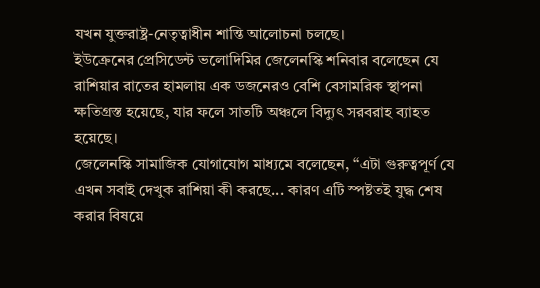যখন যুক্তরাষ্ট্র-নেতৃত্বাধীন শান্তি আলোচনা চলছে।
ইউক্রেনের প্রেসিডেন্ট ভলোদিমির জেলেনস্কি শনিবার বলেছেন যে রাশিয়ার রাতের হামলায় এক ডজনেরও বেশি বেসামরিক স্থাপনা ক্ষতিগ্রস্ত হয়েছে, যার ফলে সাতটি অঞ্চলে বিদ্যুৎ সরবরাহ ব্যাহত হয়েছে।
জেলেনস্কি সামাজিক যোগাযোগ মাধ্যমে বলেছেন, ‘‘এটা গুরুত্বপূর্ণ যে এখন সবাই দেখুক রাশিয়া কী করছে... কারণ এটি স্পষ্টতই যুদ্ধ শেষ করার বিষয়ে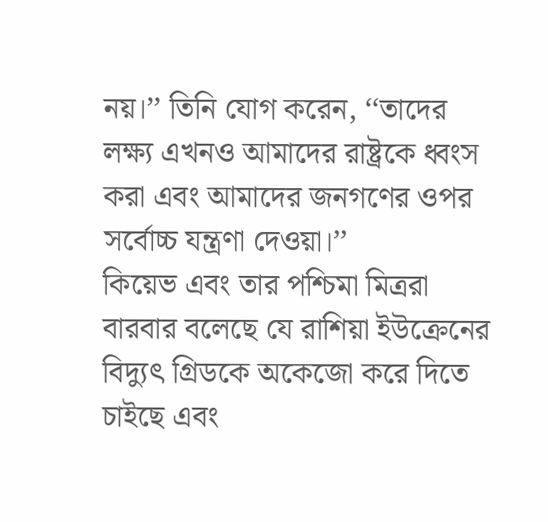নয়।’’ তিনি যোগ করেন, ‘‘তাদের লক্ষ্য এখনও আমাদের রাষ্ট্রকে ধ্বংস করা এবং আমাদের জনগণের ওপর সর্বোচ্চ যন্ত্রণা দেওয়া।’’
কিয়েভ এবং তার পশ্চিমা মিত্ররা বারবার বলেছে যে রাশিয়া ইউক্রেনের বিদ্যুৎ গ্রিডকে অকেজো করে দিতে চাইছে এবং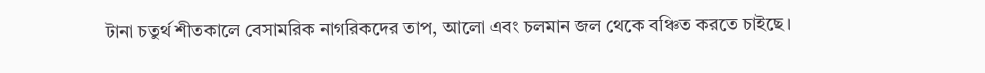টানা চতুর্থ শীতকালে বেসামরিক নাগরিকদের তাপ, আলো এবং চলমান জল থেকে বঞ্চিত করতে চাইছে।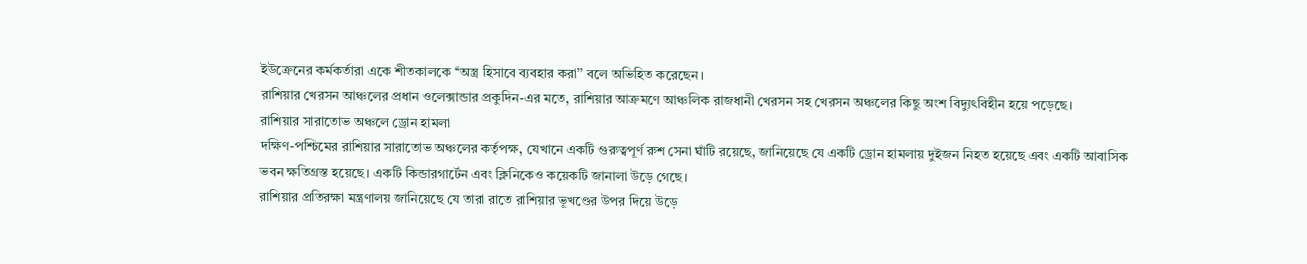ইউক্রেনের কর্মকর্তারা একে শীতকালকে ‘‘অস্ত্র হিসাবে ব্যবহার করা’’ বলে অভিহিত করেছেন।
রাশিয়ার খেরসন আঞ্চলের প্রধান ওলেক্সান্ডার প্রকুদিন-এর মতে, রাশিয়ার আক্রমণে আঞ্চলিক রাজধানী খেরসন সহ খেরসন অঞ্চলের কিছু অংশ বিদ্যুৎবিহীন হয়ে পড়েছে।
রাশিয়ার সারাতোভ অঞ্চলে ড্রোন হামলা
দক্ষিণ-পশ্চিমের রাশিয়ার সারাতোভ অঞ্চলের কর্তৃপক্ষ, যেখানে একটি গুরুত্বপূর্ণ রুশ সেনা ঘাঁটি রয়েছে, জানিয়েছে যে একটি ড্রোন হামলায় দুইজন নিহত হয়েছে এবং একটি আবাসিক ভবন ক্ষতিগ্রস্ত হয়েছে। একটি কিন্ডারগার্টেন এবং ক্লিনিকেও কয়েকটি জানালা উড়ে গেছে।
রাশিয়ার প্রতিরক্ষা মন্ত্রণালয় জানিয়েছে যে তারা রাতে রাশিয়ার ভূখণ্ডের উপর দিয়ে উড়ে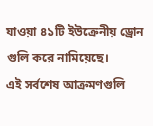যাওয়া ৪১টি ইউক্রেনীয় ড্রোন গুলি করে নামিয়েছে।
এই সর্বশেষ আক্রমণগুলি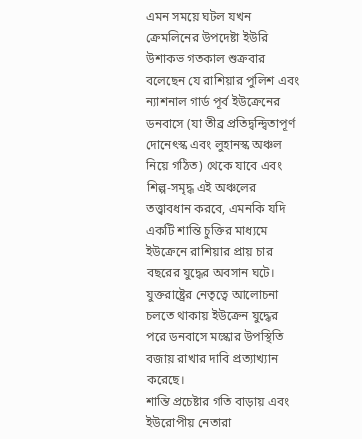এমন সময়ে ঘটল যখন ক্রেমলিনের উপদেষ্টা ইউরি উশাকভ গতকাল শুক্রবার বলেছেন যে রাশিয়ার পুলিশ এবং ন্যাশনাল গার্ড পূর্ব ইউক্রেনের ডনবাসে (যা তীব্র প্রতিদ্বন্দ্বিতাপূর্ণ দোনেৎস্ক এবং লুহানস্ক অঞ্চল নিয়ে গঠিত) থেকে যাবে এবং শিল্প-সমৃদ্ধ এই অঞ্চলের তত্ত্বাবধান করবে, এমনকি যদি একটি শান্তি চুক্তির মাধ্যমে ইউক্রেনে রাশিয়ার প্রায় চার বছরের যুদ্ধের অবসান ঘটে।
যুক্তরাষ্ট্রের নেতৃত্বে আলোচনা চলতে থাকায় ইউক্রেন যুদ্ধের পরে ডনবাসে মস্কোর উপস্থিতি বজায় রাখার দাবি প্রত্যাখ্যান করেছে।
শান্তি প্রচেষ্টার গতি বাড়ায় এবং ইউরোপীয় নেতারা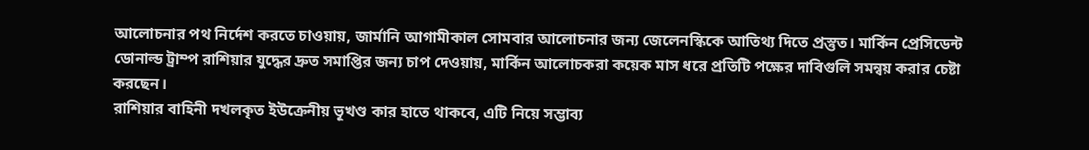আলোচনার পথ নির্দেশ করতে চাওয়ায়, জার্মানি আগামীকাল সোমবার আলোচনার জন্য জেলেনস্কিকে আতিথ্য দিতে প্রস্তুত। মার্কিন প্রেসিডেন্ট ডোনাল্ড ট্রাম্প রাশিয়ার যুদ্ধের দ্রুত সমাপ্তির জন্য চাপ দেওয়ায়, মার্কিন আলোচকরা কয়েক মাস ধরে প্রতিটি পক্ষের দাবিগুলি সমন্বয় করার চেষ্টা করছেন।
রাশিয়ার বাহিনী দখলকৃত ইউক্রেনীয় ভূখণ্ড কার হাতে থাকবে, এটি নিয়ে সম্ভাব্য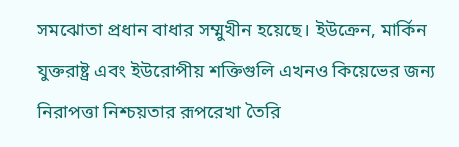সমঝোতা প্রধান বাধার সম্মুখীন হয়েছে। ইউক্রেন, মার্কিন যুক্তরাষ্ট্র এবং ইউরোপীয় শক্তিগুলি এখনও কিয়েভের জন্য নিরাপত্তা নিশ্চয়তার রূপরেখা তৈরি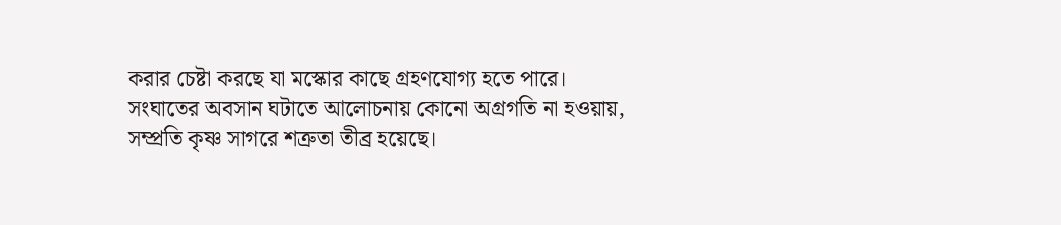করার চেষ্টা করছে যা মস্কোর কাছে গ্রহণযোগ্য হতে পারে।
সংঘাতের অবসান ঘটাতে আলোচনায় কোনো অগ্রগতি না হওয়ায়, সম্প্রতি কৃষ্ণ সাগরে শত্রুতা তীব্র হয়েছে।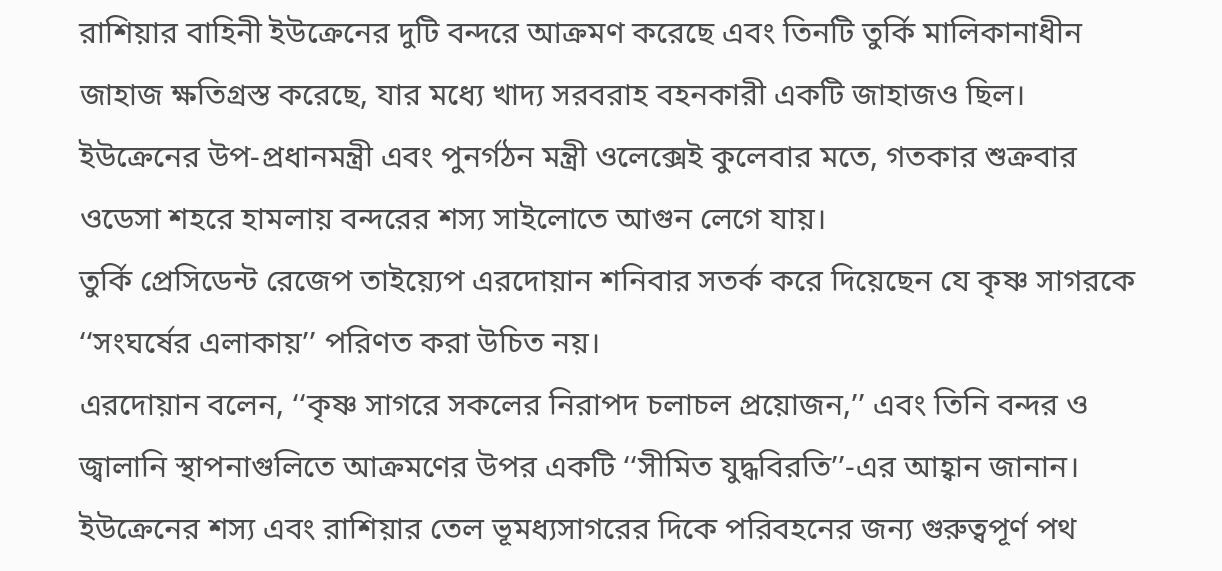রাশিয়ার বাহিনী ইউক্রেনের দুটি বন্দরে আক্রমণ করেছে এবং তিনটি তুর্কি মালিকানাধীন জাহাজ ক্ষতিগ্রস্ত করেছে, যার মধ্যে খাদ্য সরবরাহ বহনকারী একটি জাহাজও ছিল।
ইউক্রেনের উপ-প্রধানমন্ত্রী এবং পুনর্গঠন মন্ত্রী ওলেক্সেই কুলেবার মতে, গতকার শুক্রবার ওডেসা শহরে হামলায় বন্দরের শস্য সাইলোতে আগুন লেগে যায়।
তুর্কি প্রেসিডেন্ট রেজেপ তাইয়্যেপ এরদোয়ান শনিবার সতর্ক করে দিয়েছেন যে কৃষ্ণ সাগরকে ‘‘সংঘর্ষের এলাকায়’’ পরিণত করা উচিত নয়।
এরদোয়ান বলেন, ‘‘কৃষ্ণ সাগরে সকলের নিরাপদ চলাচল প্রয়োজন,’’ এবং তিনি বন্দর ও জ্বালানি স্থাপনাগুলিতে আক্রমণের উপর একটি ‘‘সীমিত যুদ্ধবিরতি’’-এর আহ্বান জানান। ইউক্রেনের শস্য এবং রাশিয়ার তেল ভূমধ্যসাগরের দিকে পরিবহনের জন্য গুরুত্বপূর্ণ পথ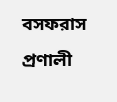বসফরাস প্রণালী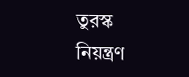তুরস্ক নিয়ন্ত্রণ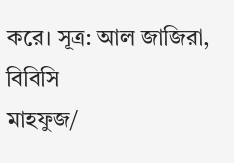করে। সূত্র: আল জাজিরা, বিবিসি
মাহফুজ/